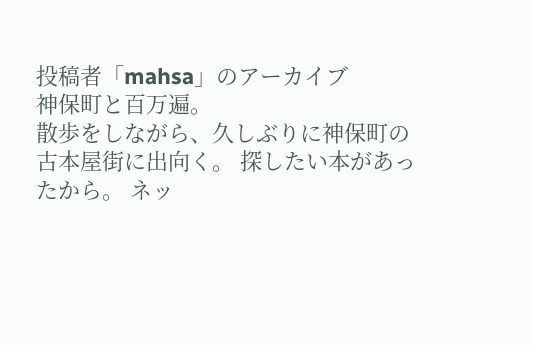投稿者「mahsa」のアーカイブ
神保町と百万遍。
散歩をしながら、久しぶりに神保町の古本屋街に出向く。 探したい本があったから。 ネッ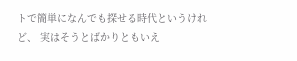トで簡単になんでも探せる時代というけれど、 実はそうとばかりともいえ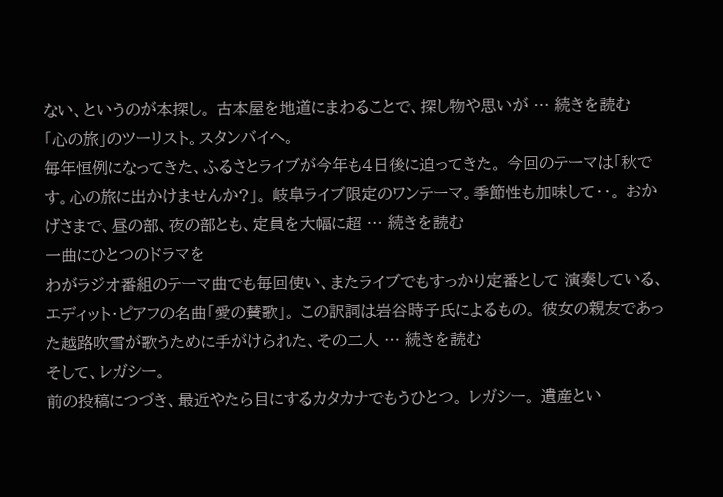ない、というのが本探し。 古本屋を地道にまわることで、探し物や思いが … 続きを読む
「心の旅」のツーリスト。スタンバイへ。
毎年恒例になってきた、ふるさとライブが今年も4日後に迫ってきた。 今回のテーマは「秋です。心の旅に出かけませんか?」。 岐阜ライブ限定のワンテーマ。季節性も加味して・・。 おかげさまで、昼の部、夜の部とも、定員を大幅に超 … 続きを読む
一曲にひとつのドラマを
わがラジオ番組のテーマ曲でも毎回使い、またライブでもすっかり定番として 演奏している、エディット・ピアフの名曲「愛の賛歌」。 この訳詞は岩谷時子氏によるもの。 彼女の親友であった越路吹雪が歌うために手がけられた、その二人 … 続きを読む
そして、レガシー。
前の投稿につづき、最近やたら目にするカタカナでもうひとつ。 レガシー。 遺産とい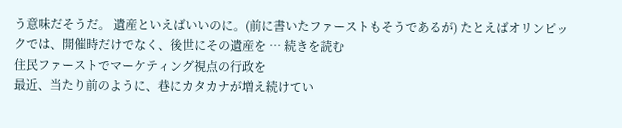う意味だそうだ。 遺産といえばいいのに。(前に書いたファーストもそうであるが) たとえばオリンピックでは、開催時だけでなく、後世にその遺産を … 続きを読む
住民ファーストでマーケティング視点の行政を
最近、当たり前のように、巷にカタカナが増え続けてい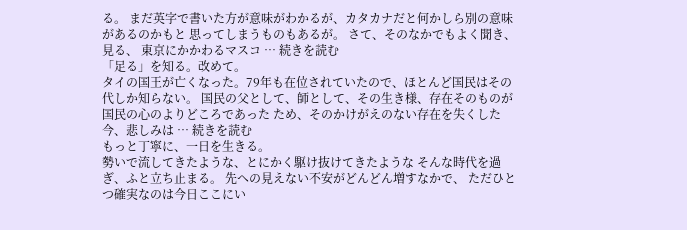る。 まだ英字で書いた方が意味がわかるが、カタカナだと何かしら別の意味があるのかもと 思ってしまうものもあるが。 さて、そのなかでもよく聞き、見る、 東京にかかわるマスコ … 続きを読む
「足る」を知る。改めて。
タイの国王が亡くなった。79年も在位されていたので、ほとんど国民はその代しか知らない。 国民の父として、師として、その生き様、存在そのものが国民の心のよりどころであった ため、そのかけがえのない存在を失くした今、悲しみは … 続きを読む
もっと丁寧に、一日を生きる。
勢いで流してきたような、とにかく駆け抜けてきたような そんな時代を過ぎ、ふと立ち止まる。 先への見えない不安がどんどん増すなかで、 ただひとつ確実なのは今日ここにい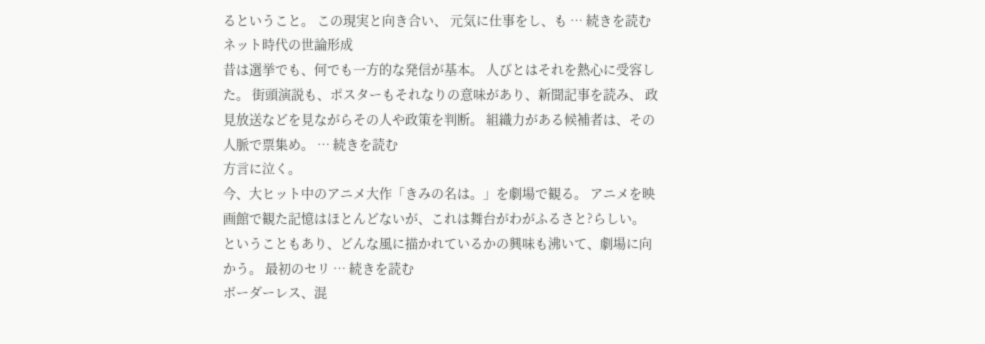るということ。 この現実と向き合い、 元気に仕事をし、も … 続きを読む
ネット時代の世論形成
昔は選挙でも、何でも一方的な発信が基本。 人びとはそれを熱心に受容した。 街頭演説も、ポスターもそれなりの意味があり、新聞記事を読み、 政見放送などを見ながらその人や政策を判断。 組織力がある候補者は、その人脈で票集め。 … 続きを読む
方言に泣く。
今、大ヒット中のアニメ大作「きみの名は。」を劇場で観る。 アニメを映画館で観た記憶はほとんどないが、これは舞台がわがふるさと?らしい。 ということもあり、どんな風に描かれているかの興味も沸いて、劇場に向かう。 最初のセリ … 続きを読む
ボーダーレス、混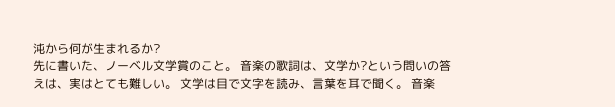沌から何が生まれるか?
先に書いた、ノーベル文学賞のこと。 音楽の歌詞は、文学か?という問いの答えは、実はとても難しい。 文学は目で文字を読み、言葉を耳で聞く。 音楽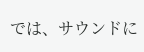では、サウンドに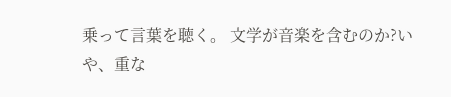乗って言葉を聴く。 文学が音楽を含むのか?いや、重な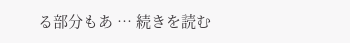る部分もあ … 続きを読む